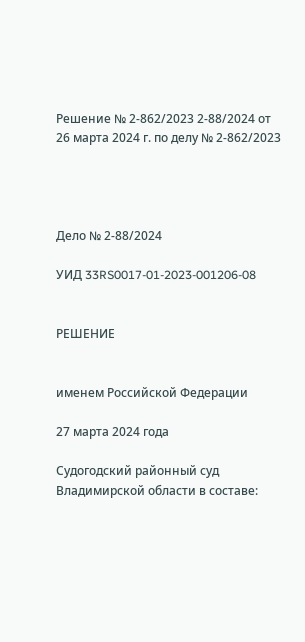Решение № 2-862/2023 2-88/2024 от 26 марта 2024 г. по делу № 2-862/2023




Дело № 2-88/2024

УИД 33RS0017-01-2023-001206-08


РЕШЕНИЕ


именем Российской Федерации

27 марта 2024 года

Судогодский районный суд Владимирской области в составе: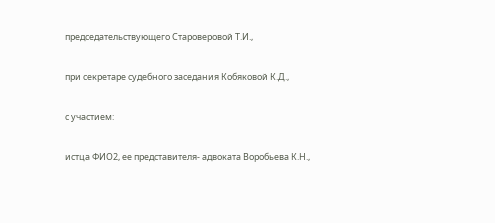председательствующего Староверовой Т.И.,

при секретаре судебного заседания Кобяковой К.Д.,

с участием:

истца ФИО2, ее представителя- адвоката Воробьева К.Н.,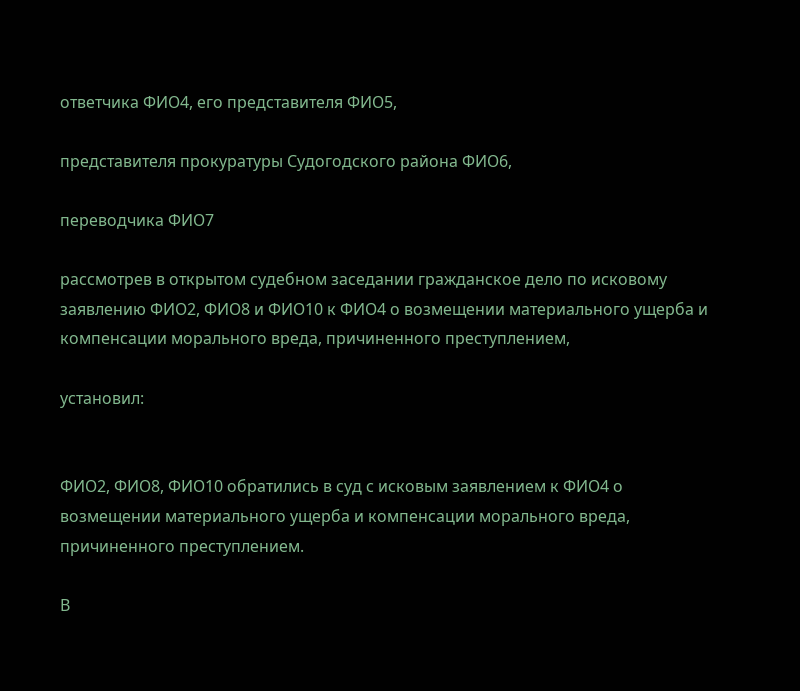ответчика ФИО4, его представителя ФИО5,

представителя прокуратуры Судогодского района ФИО6,

переводчика ФИО7

рассмотрев в открытом судебном заседании гражданское дело по исковому заявлению ФИО2, ФИО8 и ФИО10 к ФИО4 о возмещении материального ущерба и компенсации морального вреда, причиненного преступлением,

установил:


ФИО2, ФИО8, ФИО10 обратились в суд с исковым заявлением к ФИО4 о возмещении материального ущерба и компенсации морального вреда, причиненного преступлением.

В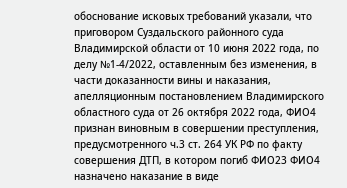обоснование исковых требований указали, что приговором Суздальского районного суда Владимирской области от 10 июня 2022 года, по делу №1-4/2022, оставленным без изменения, в части доказанности вины и наказания, апелляционным постановлением Владимирского областного суда от 26 октября 2022 года, ФИО4 признан виновным в совершении преступления, предусмотренного ч.3 ст. 264 УК РФ по факту совершения ДТП, в котором погиб ФИО23 ФИО4 назначено наказание в виде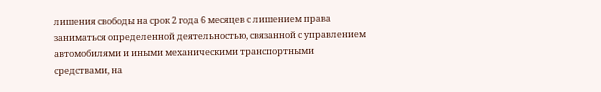лишения свободы на срок 2 года 6 месяцев с лишением права заниматься определенной деятельностью, связанной с управлением автомобилями и иными механическими транспортными средствами, на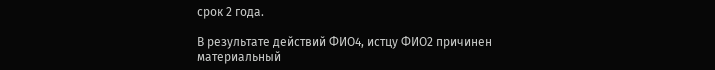срок 2 года.

В результате действий ФИО4, истцу ФИО2 причинен материальный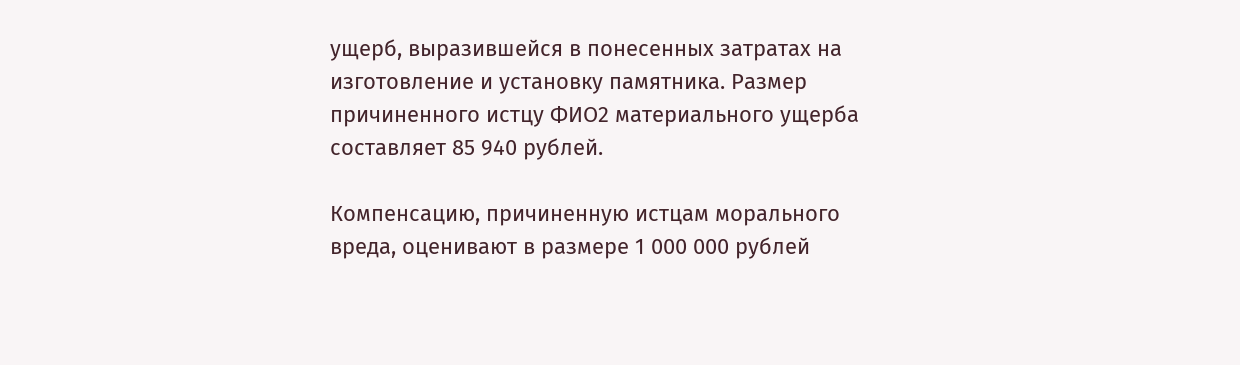ущерб, выразившейся в понесенных затратах на изготовление и установку памятника. Размер причиненного истцу ФИО2 материального ущерба составляет 85 940 рублей.

Компенсацию, причиненную истцам морального вреда, оценивают в размере 1 000 000 рублей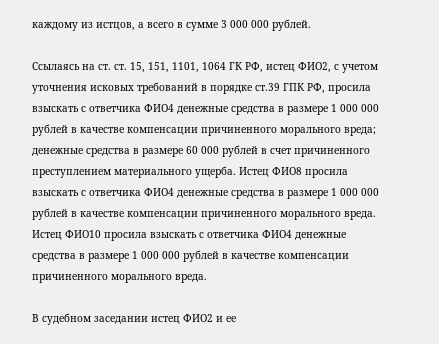каждому из истцов, а всего в сумме 3 000 000 рублей.

Ссылаясь на ст. ст. 15, 151, 1101, 1064 ГК РФ, истец ФИО2, с учетом уточнения исковых требований в порядке ст.39 ГПК РФ, просила взыскать с ответчика ФИО4 денежные средства в размере 1 000 000 рублей в качестве компенсации причиненного морального вреда; денежные средства в размере 60 000 рублей в счет причиненного преступлением материального ущерба. Истец ФИО8 просила взыскать с ответчика ФИО4 денежные средства в размере 1 000 000 рублей в качестве компенсации причиненного морального вреда. Истец ФИО10 просила взыскать с ответчика ФИО4 денежные средства в размере 1 000 000 рублей в качестве компенсации причиненного морального вреда.

В судебном заседании истец ФИО2 и ее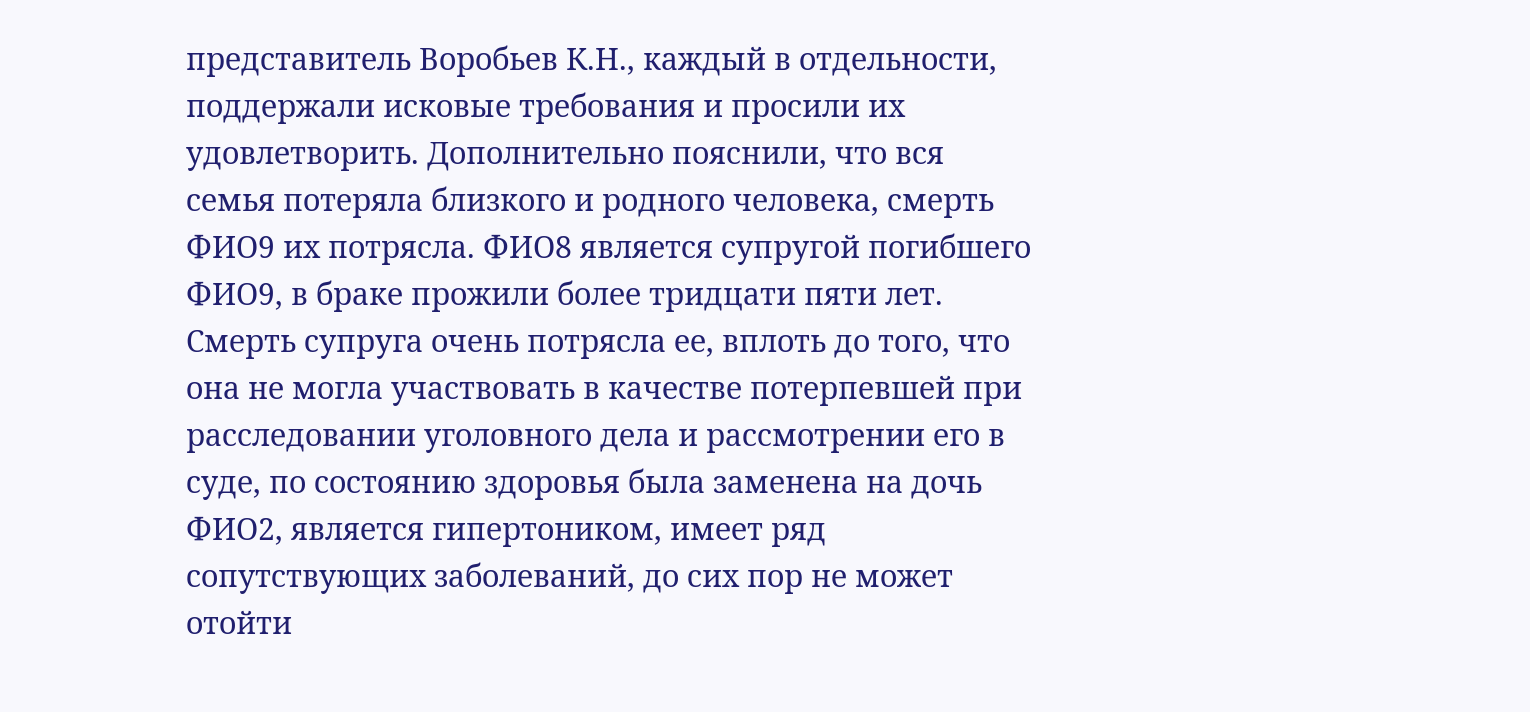представитель Воробьев К.Н., каждый в отдельности, поддержали исковые требования и просили их удовлетворить. Дополнительно пояснили, что вся семья потеряла близкого и родного человека, смерть ФИО9 их потрясла. ФИО8 является супругой погибшего ФИО9, в браке прожили более тридцати пяти лет. Смерть супруга очень потрясла ее, вплоть до того, что она не могла участвовать в качестве потерпевшей при расследовании уголовного дела и рассмотрении его в суде, по состоянию здоровья была заменена на дочь ФИО2, является гипертоником, имеет ряд сопутствующих заболеваний, до сих пор не может отойти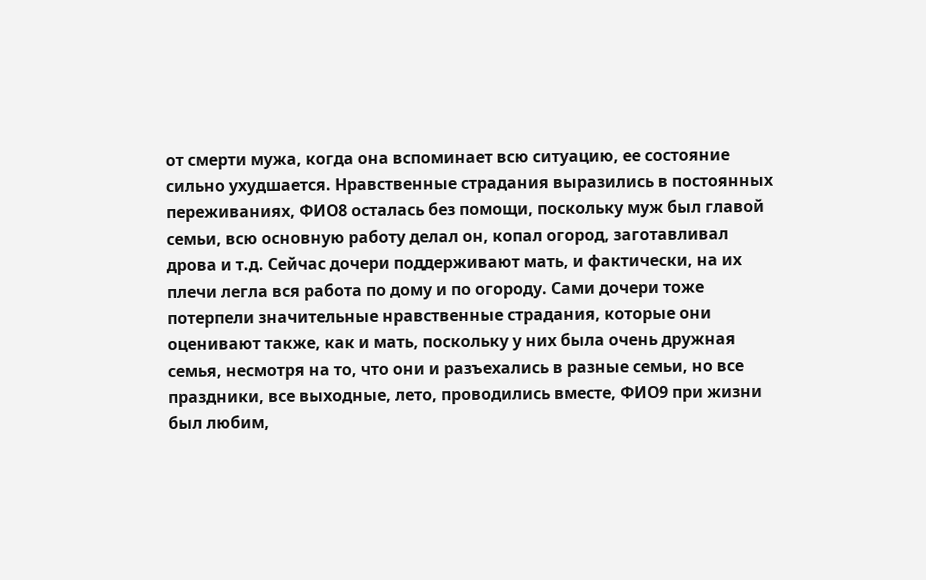от смерти мужа, когда она вспоминает всю ситуацию, ее состояние сильно ухудшается. Нравственные страдания выразились в постоянных переживаниях, ФИО8 осталась без помощи, поскольку муж был главой семьи, всю основную работу делал он, копал огород, заготавливал дрова и т.д. Сейчас дочери поддерживают мать, и фактически, на их плечи легла вся работа по дому и по огороду. Сами дочери тоже потерпели значительные нравственные страдания, которые они оценивают также, как и мать, поскольку у них была очень дружная семья, несмотря на то, что они и разъехались в разные семьи, но все праздники, все выходные, лето, проводились вместе, ФИО9 при жизни был любим,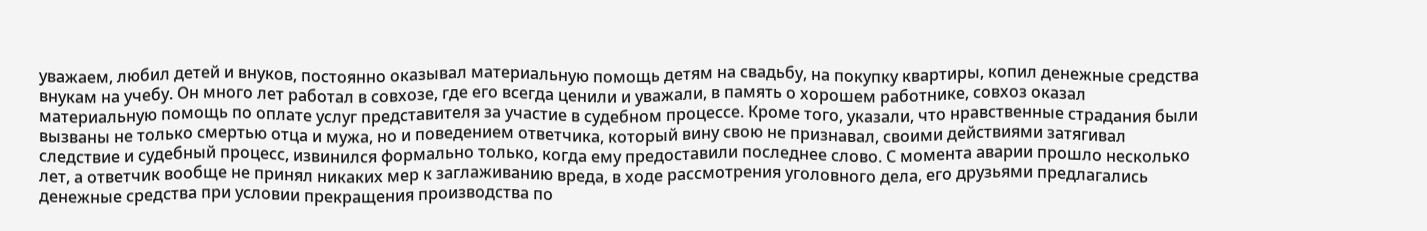уважаем, любил детей и внуков, постоянно оказывал материальную помощь детям на свадьбу, на покупку квартиры, копил денежные средства внукам на учебу. Он много лет работал в совхозе, где его всегда ценили и уважали, в память о хорошем работнике, совхоз оказал материальную помощь по оплате услуг представителя за участие в судебном процессе. Кроме того, указали, что нравственные страдания были вызваны не только смертью отца и мужа, но и поведением ответчика, который вину свою не признавал, своими действиями затягивал следствие и судебный процесс, извинился формально только, когда ему предоставили последнее слово. С момента аварии прошло несколько лет, а ответчик вообще не принял никаких мер к заглаживанию вреда, в ходе рассмотрения уголовного дела, его друзьями предлагались денежные средства при условии прекращения производства по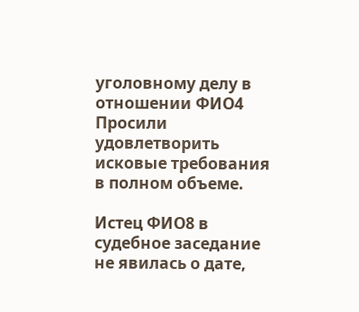уголовному делу в отношении ФИО4 Просили удовлетворить исковые требования в полном объеме.

Истец ФИО8 в судебное заседание не явилась о дате,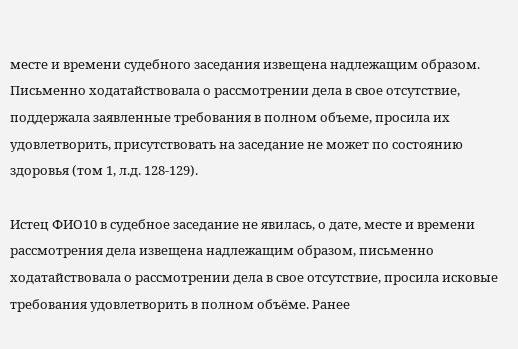месте и времени судебного заседания извещена надлежащим образом. Письменно ходатайствовала о рассмотрении дела в свое отсутствие, поддержала заявленные требования в полном объеме, просила их удовлетворить, присутствовать на заседание не может по состоянию здоровья (том 1, л.д. 128-129).

Истец ФИО10 в судебное заседание не явилась, о дате, месте и времени рассмотрения дела извещена надлежащим образом, письменно ходатайствовала о рассмотрении дела в свое отсутствие, просила исковые требования удовлетворить в полном объёме. Ранее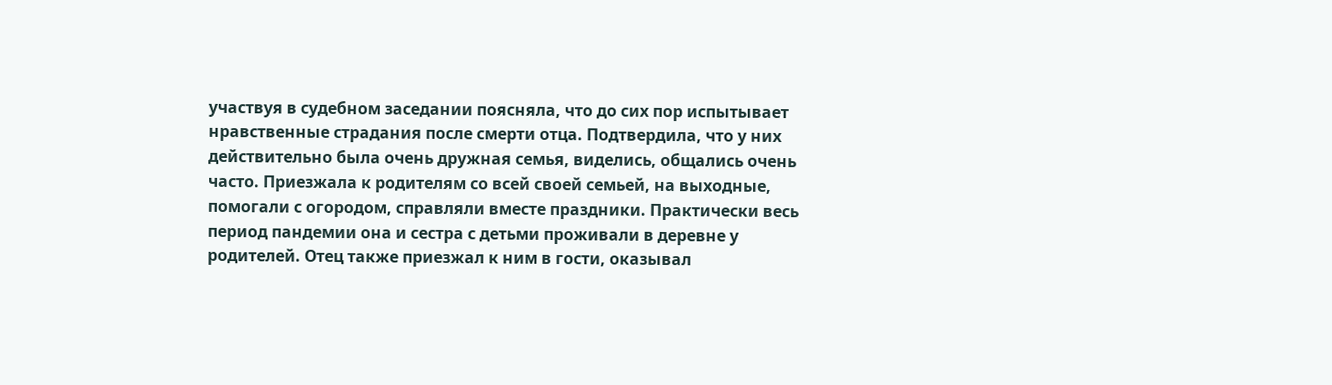участвуя в судебном заседании поясняла, что до сих пор испытывает нравственные страдания после смерти отца. Подтвердила, что у них действительно была очень дружная семья, виделись, общались очень часто. Приезжала к родителям со всей своей семьей, на выходные, помогали с огородом, справляли вместе праздники. Практически весь период пандемии она и сестра с детьми проживали в деревне у родителей. Отец также приезжал к ним в гости, оказывал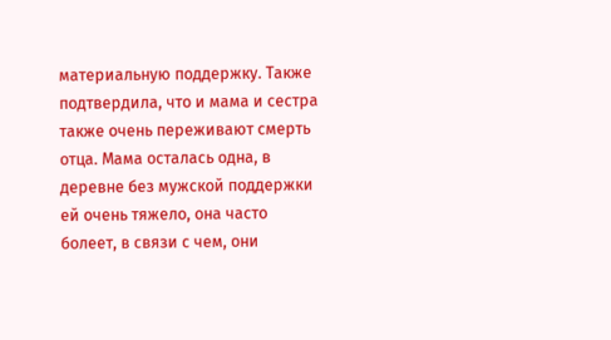материальную поддержку. Также подтвердила, что и мама и сестра также очень переживают смерть отца. Мама осталась одна, в деревне без мужской поддержки ей очень тяжело, она часто болеет, в связи с чем, они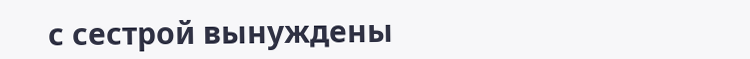с сестрой вынуждены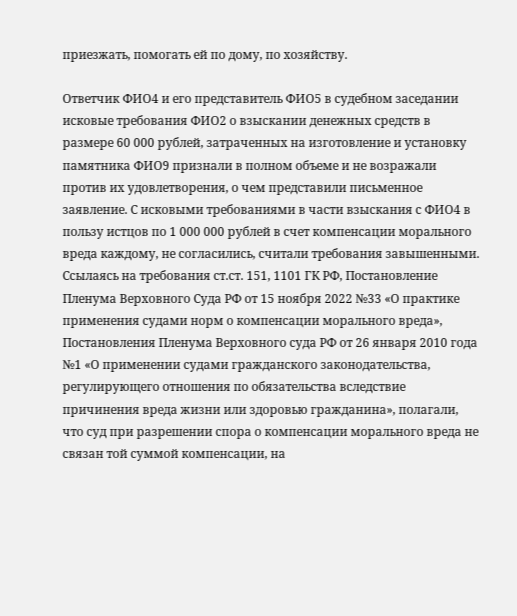приезжать, помогать ей по дому, по хозяйству.

Ответчик ФИО4 и его представитель ФИО5 в судебном заседании исковые требования ФИО2 о взыскании денежных средств в размере 60 000 рублей, затраченных на изготовление и установку памятника ФИО9 признали в полном объеме и не возражали против их удовлетворения, о чем представили письменное заявление. С исковыми требованиями в части взыскания с ФИО4 в пользу истцов по 1 000 000 рублей в счет компенсации морального вреда каждому, не согласились, считали требования завышенными. Ссылаясь на требования ст.ст. 151, 1101 ГК РФ, Постановление Пленума Верховного Суда РФ от 15 ноября 2022 №33 «О практике применения судами норм о компенсации морального вреда», Постановления Пленума Верховного суда РФ от 26 января 2010 года №1 «О применении судами гражданского законодательства, регулирующего отношения по обязательства вследствие причинения вреда жизни или здоровью гражданина», полагали, что суд при разрешении спора о компенсации морального вреда не связан той суммой компенсации, на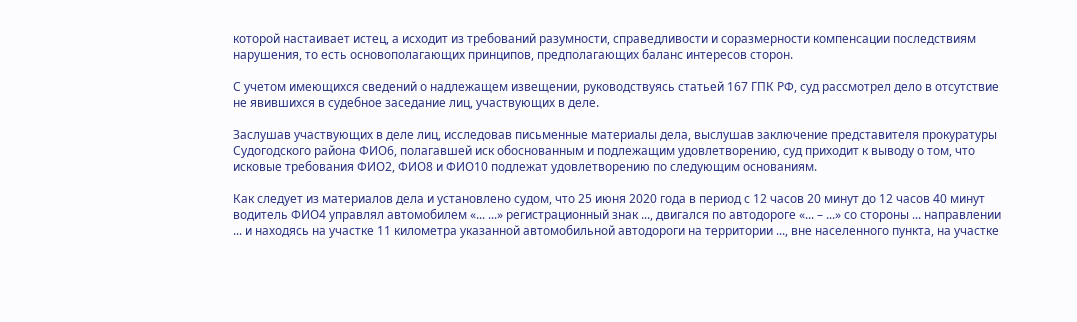которой настаивает истец, а исходит из требований разумности, справедливости и соразмерности компенсации последствиям нарушения, то есть основополагающих принципов, предполагающих баланс интересов сторон.

С учетом имеющихся сведений о надлежащем извещении, руководствуясь статьей 167 ГПК РФ, суд рассмотрел дело в отсутствие не явившихся в судебное заседание лиц, участвующих в деле.

Заслушав участвующих в деле лиц, исследовав письменные материалы дела, выслушав заключение представителя прокуратуры Судогодского района ФИО6, полагавшей иск обоснованным и подлежащим удовлетворению, суд приходит к выводу о том, что исковые требования ФИО2, ФИО8 и ФИО10 подлежат удовлетворению по следующим основаниям.

Как следует из материалов дела и установлено судом, что 25 июня 2020 года в период с 12 часов 20 минут до 12 часов 40 минут водитель ФИО4 управлял автомобилем «... ...» регистрационный знак ..., двигался по автодороге «... – ...» со стороны ... направлении ... и находясь на участке 11 километра указанной автомобильной автодороги на территории ..., вне населенного пункта, на участке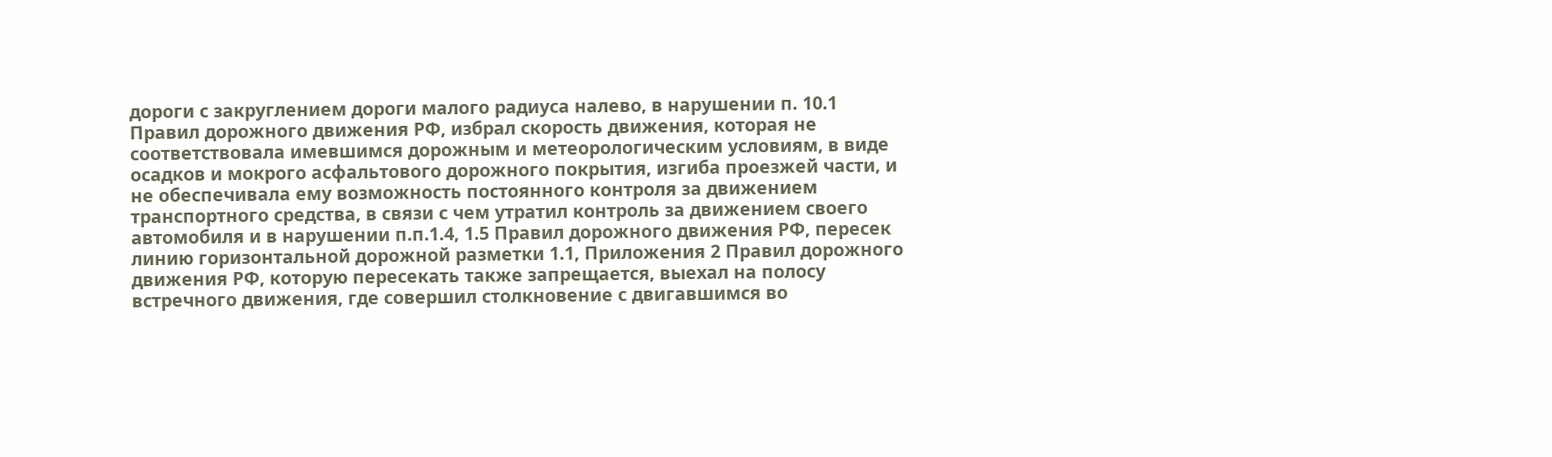дороги с закруглением дороги малого радиуса налево, в нарушении п. 10.1 Правил дорожного движения РФ, избрал скорость движения, которая не соответствовала имевшимся дорожным и метеорологическим условиям, в виде осадков и мокрого асфальтового дорожного покрытия, изгиба проезжей части, и не обеспечивала ему возможность постоянного контроля за движением транспортного средства, в связи с чем утратил контроль за движением своего автомобиля и в нарушении п.п.1.4, 1.5 Правил дорожного движения РФ, пересек линию горизонтальной дорожной разметки 1.1, Приложения 2 Правил дорожного движения РФ, которую пересекать также запрещается, выехал на полосу встречного движения, где совершил столкновение с двигавшимся во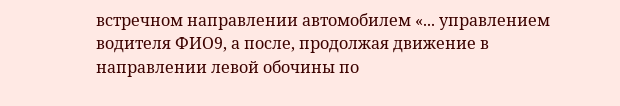встречном направлении автомобилем «... управлением водителя ФИО9, а после, продолжая движение в направлении левой обочины по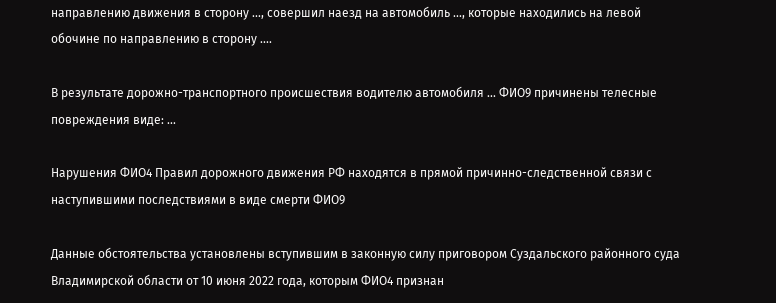направлению движения в сторону ..., совершил наезд на автомобиль ..., которые находились на левой обочине по направлению в сторону ....

В результате дорожно-транспортного происшествия водителю автомобиля ... ФИО9 причинены телесные повреждения виде: ...

Нарушения ФИО4 Правил дорожного движения РФ находятся в прямой причинно-следственной связи с наступившими последствиями в виде смерти ФИО9

Данные обстоятельства установлены вступившим в законную силу приговором Суздальского районного суда Владимирской области от 10 июня 2022 года, которым ФИО4 признан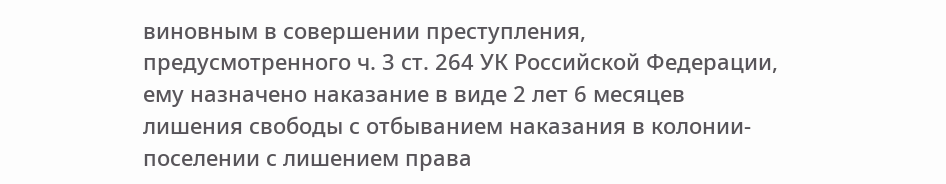виновным в совершении преступления, предусмотренного ч. 3 ст. 264 УК Российской Федерации, ему назначено наказание в виде 2 лет 6 месяцев лишения свободы с отбыванием наказания в колонии-поселении с лишением права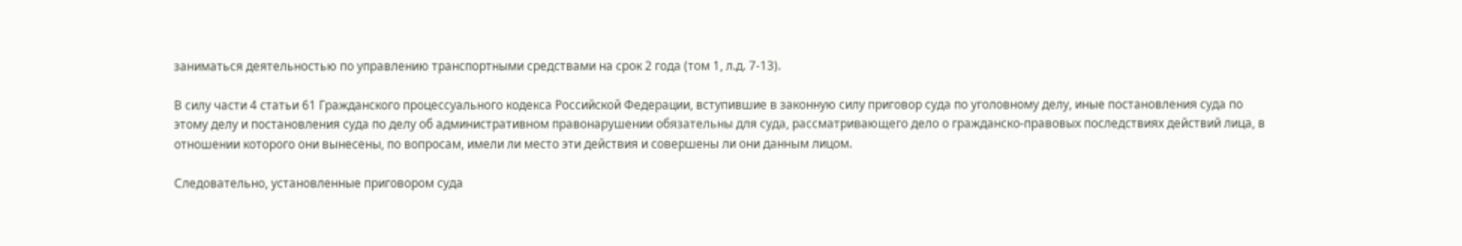заниматься деятельностью по управлению транспортными средствами на срок 2 года (том 1, л.д. 7-13).

В силу части 4 статьи 61 Гражданского процессуального кодекса Российской Федерации, вступившие в законную силу приговор суда по уголовному делу, иные постановления суда по этому делу и постановления суда по делу об административном правонарушении обязательны для суда, рассматривающего дело о гражданско-правовых последствиях действий лица, в отношении которого они вынесены, по вопросам, имели ли место эти действия и совершены ли они данным лицом.

Следовательно, установленные приговором суда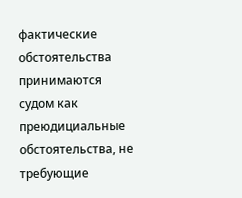фактические обстоятельства принимаются судом как преюдициальные обстоятельства, не требующие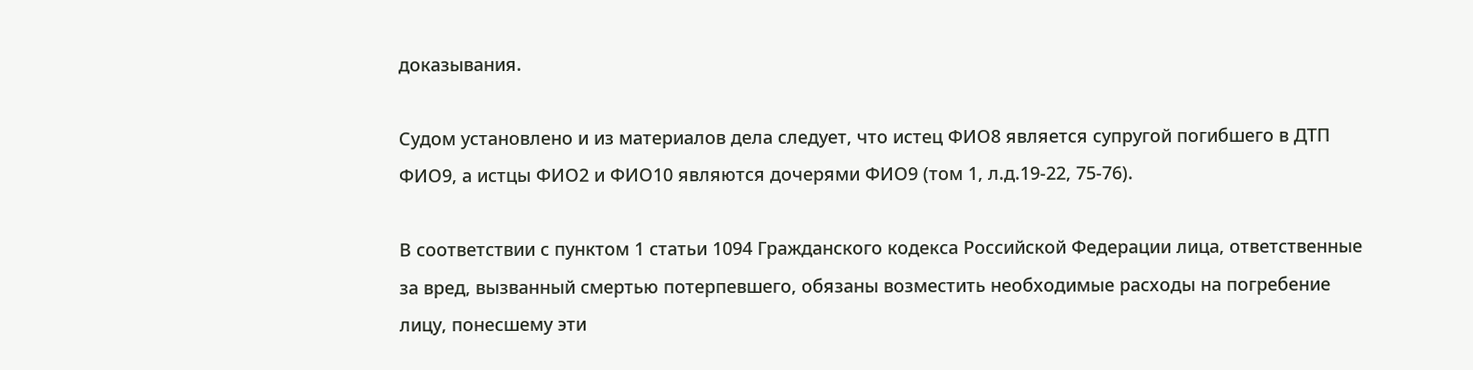доказывания.

Судом установлено и из материалов дела следует, что истец ФИО8 является супругой погибшего в ДТП ФИО9, а истцы ФИО2 и ФИО10 являются дочерями ФИО9 (том 1, л.д.19-22, 75-76).

В соответствии с пунктом 1 статьи 1094 Гражданского кодекса Российской Федерации лица, ответственные за вред, вызванный смертью потерпевшего, обязаны возместить необходимые расходы на погребение лицу, понесшему эти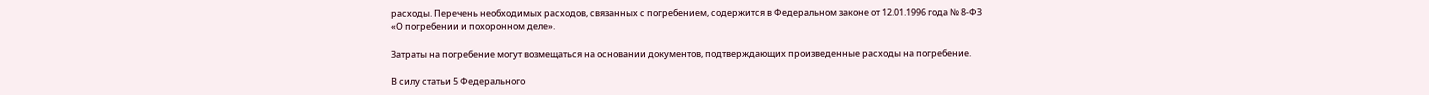расходы. Перечень необходимых расходов, связанных с погребением, содержится в Федеральном законе от 12.01.1996 года № 8-ФЗ «О погребении и похоронном деле».

Затраты на погребение могут возмещаться на основании документов, подтверждающих произведенные расходы на погребение.

В силу статьи 5 Федерального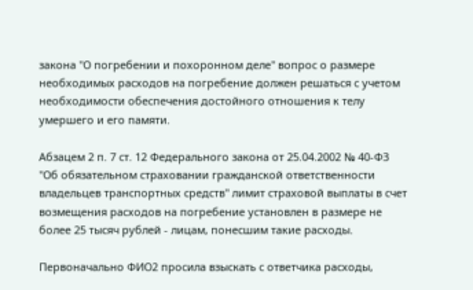закона "О погребении и похоронном деле" вопрос о размере необходимых расходов на погребение должен решаться с учетом необходимости обеспечения достойного отношения к телу умершего и его памяти.

Абзацем 2 п. 7 ст. 12 Федерального закона от 25.04.2002 № 40-ФЗ "Об обязательном страховании гражданской ответственности владельцев транспортных средств" лимит страховой выплаты в счет возмещения расходов на погребение установлен в размере не более 25 тысяч рублей - лицам, понесшим такие расходы.

Первоначально ФИО2 просила взыскать с ответчика расходы,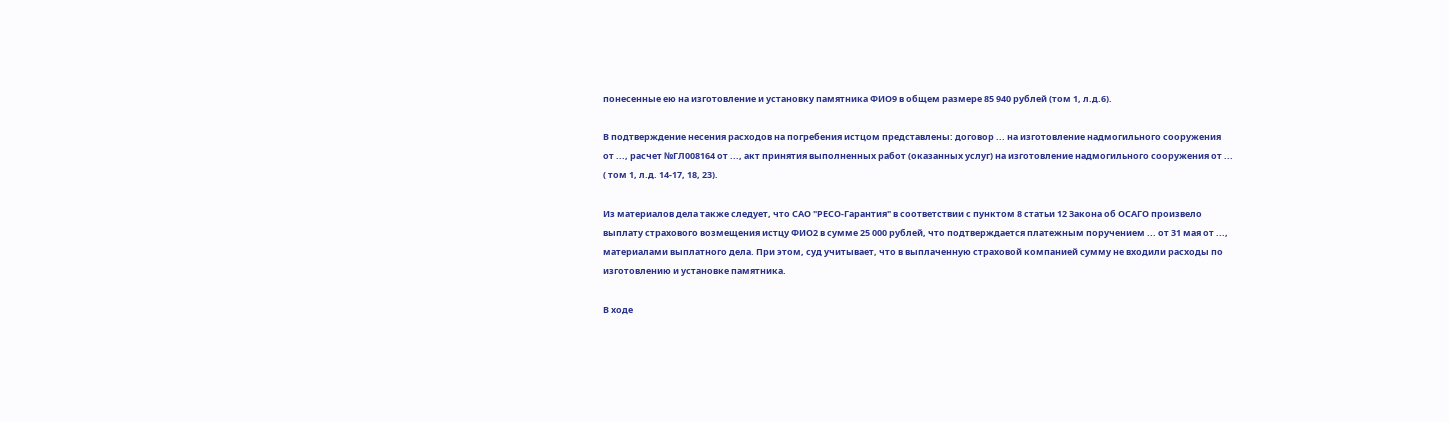понесенные ею на изготовление и установку памятника ФИО9 в общем размере 85 940 рублей (том 1, л.д.6).

В подтверждение несения расходов на погребения истцом представлены: договор ... на изготовление надмогильного сооружения от ..., расчет №ГЛ008164 от ..., акт принятия выполненных работ (оказанных услуг) на изготовление надмогильного сооружения от ... ( том 1, л.д. 14-17, 18, 23).

Из материалов дела также следует, что САО "РЕСО-Гарантия" в соответствии с пунктом 8 статьи 12 Закона об ОСАГО произвело выплату страхового возмещения истцу ФИО2 в сумме 25 000 рублей, что подтверждается платежным поручением ... от 31 мая от ..., материалами выплатного дела. При этом, суд учитывает, что в выплаченную страховой компанией сумму не входили расходы по изготовлению и установке памятника.

В ходе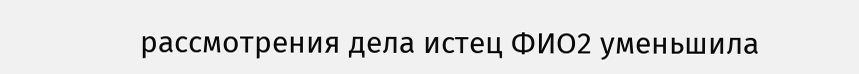рассмотрения дела истец ФИО2 уменьшила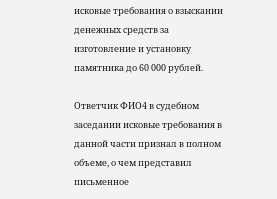исковые требования о взыскании денежных средств за изготовление и установку памятника до 60 000 рублей.

Ответчик ФИО4 в судебном заседании исковые требования в данной части признал в полном объеме, о чем представил письменное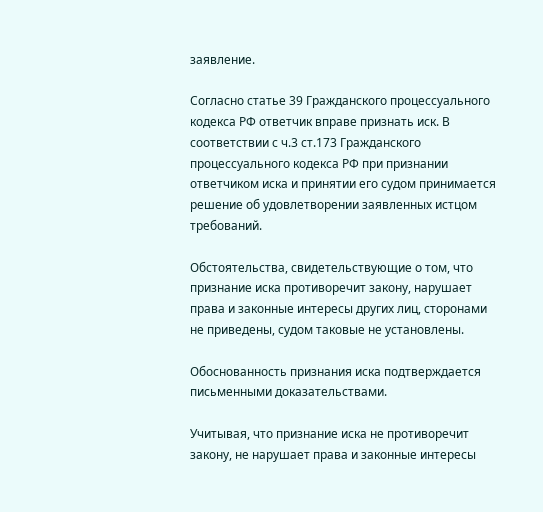заявление.

Согласно статье 39 Гражданского процессуального кодекса РФ ответчик вправе признать иск. В соответствии с ч.3 ст.173 Гражданского процессуального кодекса РФ при признании ответчиком иска и принятии его судом принимается решение об удовлетворении заявленных истцом требований.

Обстоятельства, свидетельствующие о том, что признание иска противоречит закону, нарушает права и законные интересы других лиц, сторонами не приведены, судом таковые не установлены.

Обоснованность признания иска подтверждается письменными доказательствами.

Учитывая, что признание иска не противоречит закону, не нарушает права и законные интересы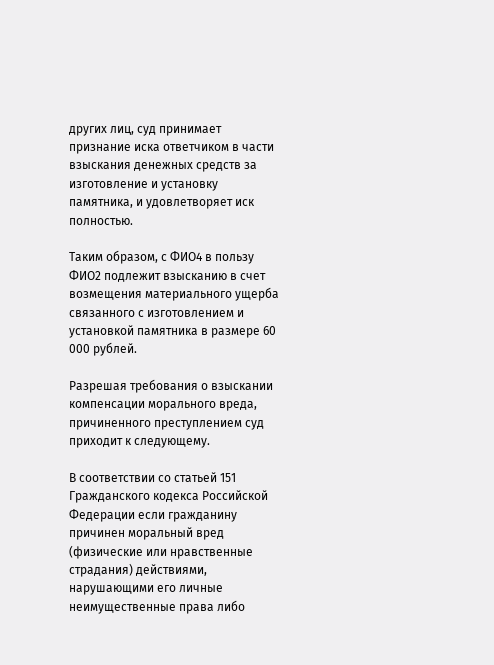других лиц, суд принимает признание иска ответчиком в части взыскания денежных средств за изготовление и установку памятника, и удовлетворяет иск полностью.

Таким образом, с ФИО4 в пользу ФИО2 подлежит взысканию в счет возмещения материального ущерба связанного с изготовлением и установкой памятника в размере 60 000 рублей.

Разрешая требования о взыскании компенсации морального вреда, причиненного преступлением суд приходит к следующему.

В соответствии со статьей 151 Гражданского кодекса Российской Федерации если гражданину причинен моральный вред (физические или нравственные страдания) действиями, нарушающими его личные неимущественные права либо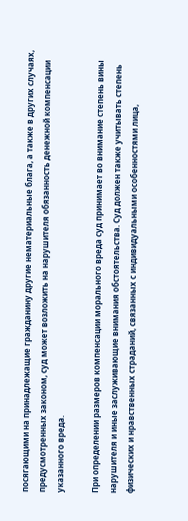посягающими на принадлежащие гражданину другие нематериальные блага, а также в других случаях, предусмотренных законом, суд может возложить на нарушителя обязанность денежной компенсации указанного вреда.

При определении размеров компенсации морального вреда суд принимает во внимание степень вины нарушителя и иные заслуживающие внимания обстоятельства. Суд должен также учитывать степень физических и нравственных страданий, связанных с индивидуальными особенностями лица,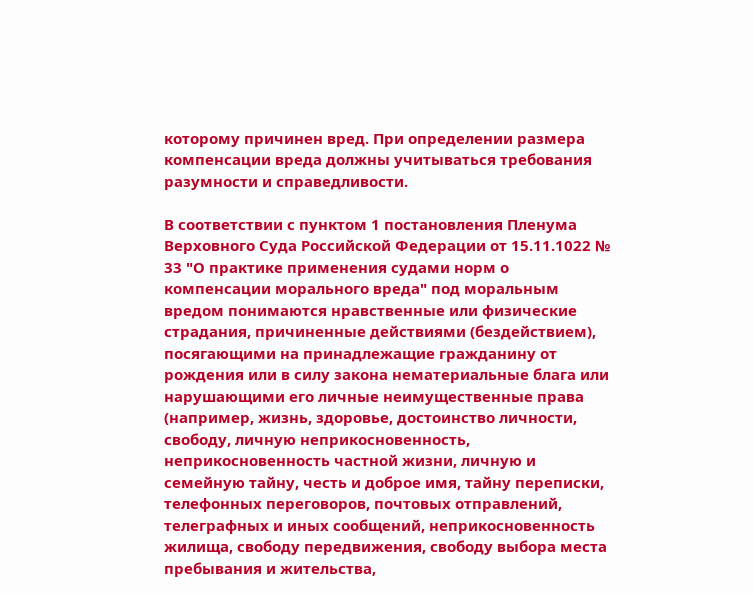которому причинен вред. При определении размера компенсации вреда должны учитываться требования разумности и справедливости.

В соответствии с пунктом 1 постановления Пленума Верховного Суда Российской Федерации от 15.11.1022 № 33 "О практике применения судами норм о компенсации морального вреда" под моральным вредом понимаются нравственные или физические страдания, причиненные действиями (бездействием), посягающими на принадлежащие гражданину от рождения или в силу закона нематериальные блага или нарушающими его личные неимущественные права (например, жизнь, здоровье, достоинство личности, свободу, личную неприкосновенность, неприкосновенность частной жизни, личную и семейную тайну, честь и доброе имя, тайну переписки, телефонных переговоров, почтовых отправлений, телеграфных и иных сообщений, неприкосновенность жилища, свободу передвижения, свободу выбора места пребывания и жительства,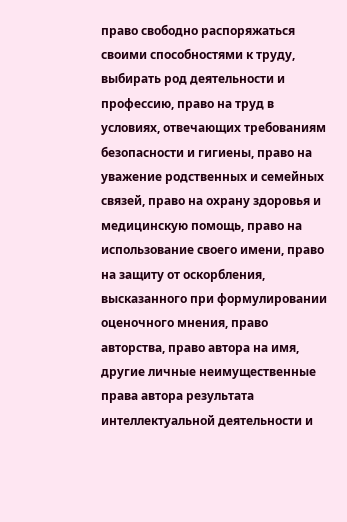право свободно распоряжаться своими способностями к труду, выбирать род деятельности и профессию, право на труд в условиях, отвечающих требованиям безопасности и гигиены, право на уважение родственных и семейных связей, право на охрану здоровья и медицинскую помощь, право на использование своего имени, право на защиту от оскорбления, высказанного при формулировании оценочного мнения, право авторства, право автора на имя, другие личные неимущественные права автора результата интеллектуальной деятельности и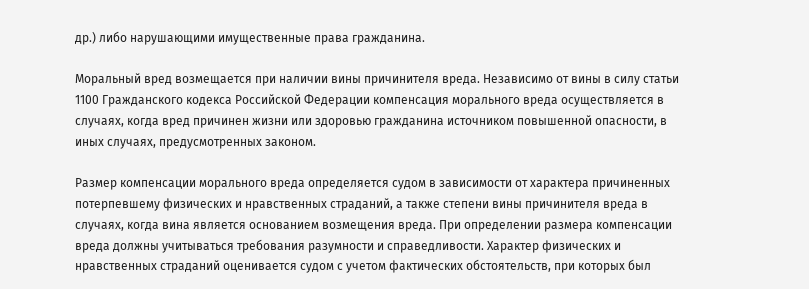др.) либо нарушающими имущественные права гражданина.

Моральный вред возмещается при наличии вины причинителя вреда. Независимо от вины в силу статьи 1100 Гражданского кодекса Российской Федерации компенсация морального вреда осуществляется в случаях, когда вред причинен жизни или здоровью гражданина источником повышенной опасности, в иных случаях, предусмотренных законом.

Размер компенсации морального вреда определяется судом в зависимости от характера причиненных потерпевшему физических и нравственных страданий, а также степени вины причинителя вреда в случаях, когда вина является основанием возмещения вреда. При определении размера компенсации вреда должны учитываться требования разумности и справедливости. Характер физических и нравственных страданий оценивается судом с учетом фактических обстоятельств, при которых был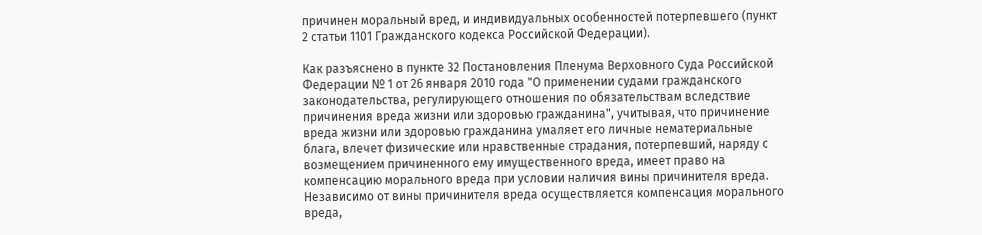причинен моральный вред, и индивидуальных особенностей потерпевшего (пункт 2 статьи 1101 Гражданского кодекса Российской Федерации).

Как разъяснено в пункте 32 Постановления Пленума Верховного Суда Российской Федерации № 1 от 26 января 2010 года "О применении судами гражданского законодательства, регулирующего отношения по обязательствам вследствие причинения вреда жизни или здоровью гражданина", учитывая, что причинение вреда жизни или здоровью гражданина умаляет его личные нематериальные блага, влечет физические или нравственные страдания, потерпевший, наряду с возмещением причиненного ему имущественного вреда, имеет право на компенсацию морального вреда при условии наличия вины причинителя вреда. Независимо от вины причинителя вреда осуществляется компенсация морального вреда,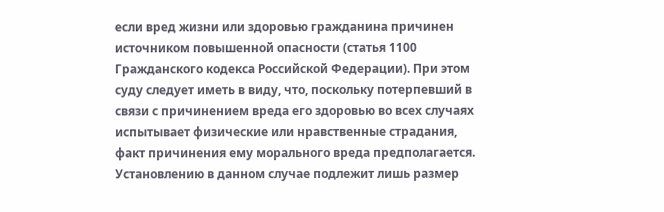если вред жизни или здоровью гражданина причинен источником повышенной опасности (статья 1100 Гражданского кодекса Российской Федерации). При этом суду следует иметь в виду, что, поскольку потерпевший в связи с причинением вреда его здоровью во всех случаях испытывает физические или нравственные страдания, факт причинения ему морального вреда предполагается. Установлению в данном случае подлежит лишь размер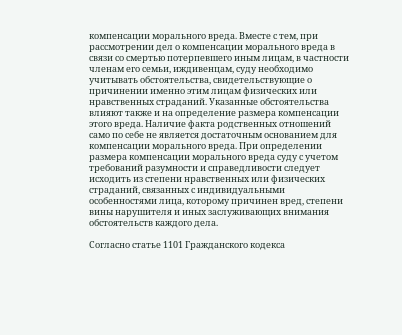компенсации морального вреда. Вместе с тем, при рассмотрении дел о компенсации морального вреда в связи со смертью потерпевшего иным лицам, в частности членам его семьи, иждивенцам, суду необходимо учитывать обстоятельства, свидетельствующие о причинении именно этим лицам физических или нравственных страданий. Указанные обстоятельства влияют также и на определение размера компенсации этого вреда. Наличие факта родственных отношений само по себе не является достаточным основанием для компенсации морального вреда. При определении размера компенсации морального вреда суду с учетом требований разумности и справедливости следует исходить из степени нравственных или физических страданий, связанных с индивидуальными особенностями лица, которому причинен вред, степени вины нарушителя и иных заслуживающих внимания обстоятельств каждого дела.

Согласно статье 1101 Гражданского кодекса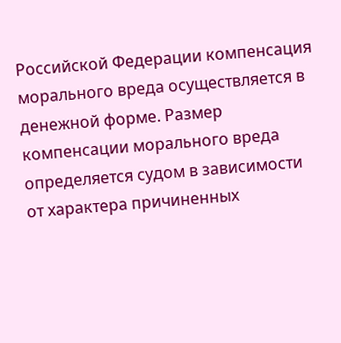Российской Федерации компенсация морального вреда осуществляется в денежной форме. Размер компенсации морального вреда определяется судом в зависимости от характера причиненных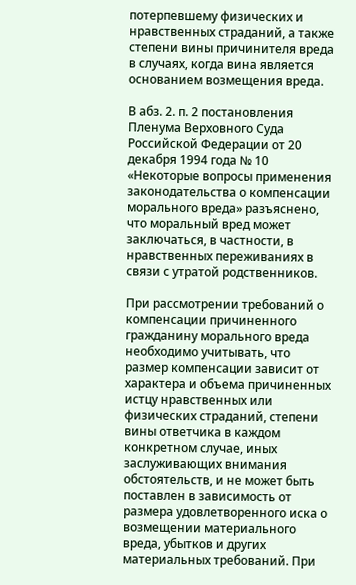потерпевшему физических и нравственных страданий, а также степени вины причинителя вреда в случаях, когда вина является основанием возмещения вреда.

В абз. 2. п. 2 постановления Пленума Верховного Суда Российской Федерации от 20 декабря 1994 года № 10 «Некоторые вопросы применения законодательства о компенсации морального вреда» разъяснено, что моральный вред может заключаться, в частности, в нравственных переживаниях в связи с утратой родственников.

При рассмотрении требований о компенсации причиненного гражданину морального вреда необходимо учитывать, что размер компенсации зависит от характера и объема причиненных истцу нравственных или физических страданий, степени вины ответчика в каждом конкретном случае, иных заслуживающих внимания обстоятельств, и не может быть поставлен в зависимость от размера удовлетворенного иска о возмещении материального вреда, убытков и других материальных требований. При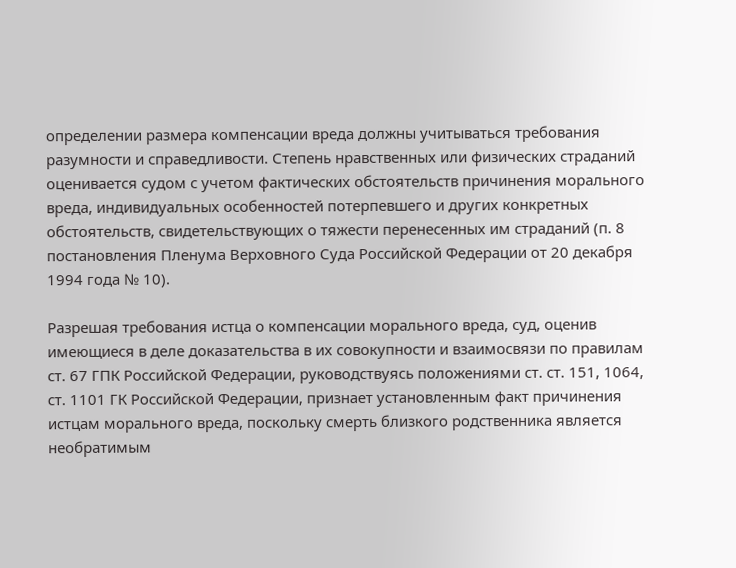определении размера компенсации вреда должны учитываться требования разумности и справедливости. Степень нравственных или физических страданий оценивается судом с учетом фактических обстоятельств причинения морального вреда, индивидуальных особенностей потерпевшего и других конкретных обстоятельств, свидетельствующих о тяжести перенесенных им страданий (п. 8 постановления Пленума Верховного Суда Российской Федерации от 20 декабря 1994 года № 10).

Разрешая требования истца о компенсации морального вреда, суд, оценив имеющиеся в деле доказательства в их совокупности и взаимосвязи по правилам ст. 67 ГПК Российской Федерации, руководствуясь положениями ст. ст. 151, 1064, ст. 1101 ГК Российской Федерации, признает установленным факт причинения истцам морального вреда, поскольку смерть близкого родственника является необратимым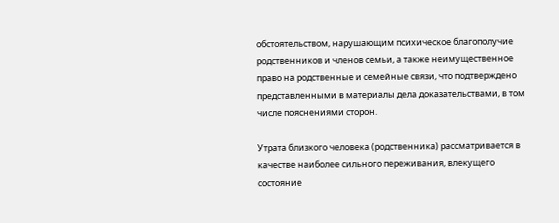обстоятельством, нарушающим психическое благополучие родственников и членов семьи, а также неимущественное право на родственные и семейные связи, что подтверждено представленными в материалы дела доказательствами, в том числе пояснениями сторон.

Утрата близкого человека (родственника) рассматривается в качестве наиболее сильного переживания, влекущего состояние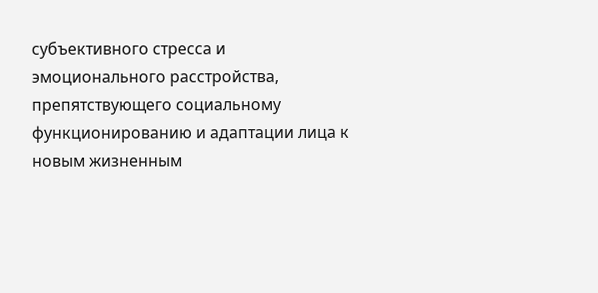субъективного стресса и эмоционального расстройства, препятствующего социальному функционированию и адаптации лица к новым жизненным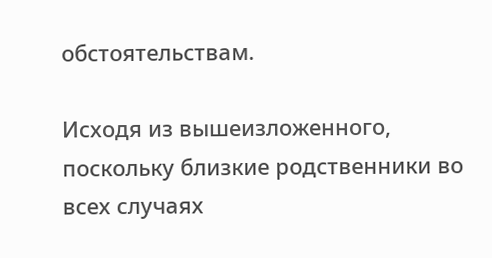обстоятельствам.

Исходя из вышеизложенного, поскольку близкие родственники во всех случаях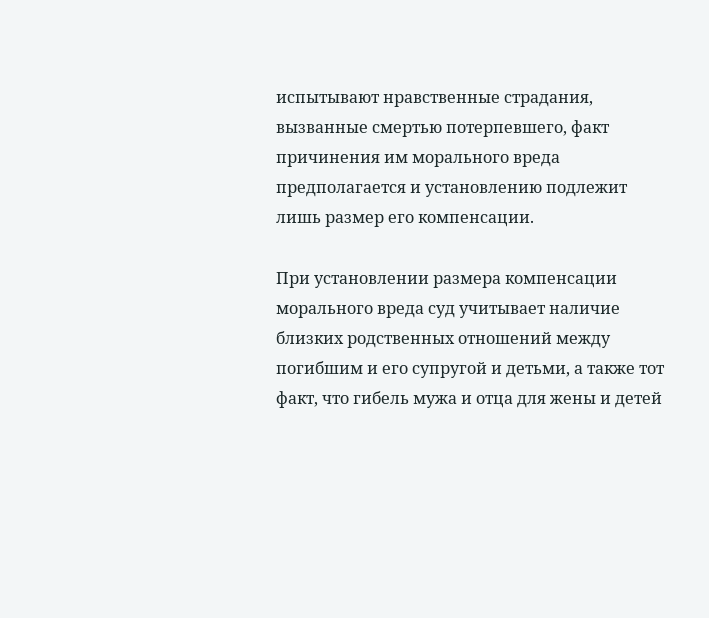испытывают нравственные страдания, вызванные смертью потерпевшего, факт причинения им морального вреда предполагается и установлению подлежит лишь размер его компенсации.

При установлении размера компенсации морального вреда суд учитывает наличие близких родственных отношений между погибшим и его супругой и детьми, а также тот факт, что гибель мужа и отца для жены и детей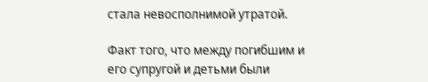стала невосполнимой утратой.

Факт того, что между погибшим и его супругой и детьми были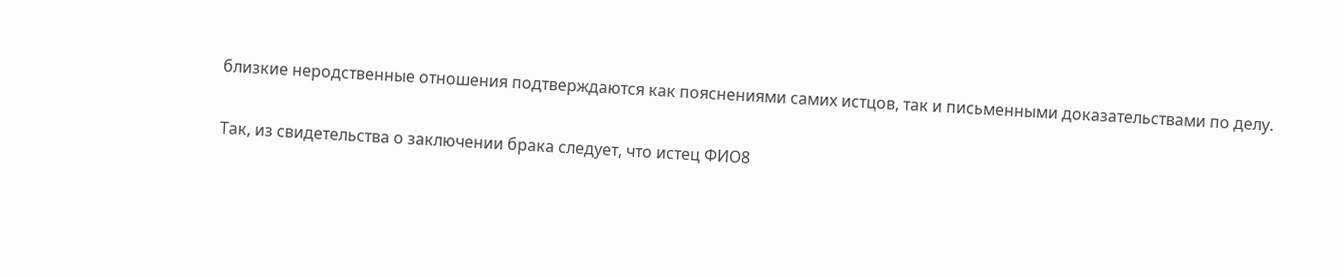близкие неродственные отношения подтверждаются как пояснениями самих истцов, так и письменными доказательствами по делу.

Так, из свидетельства о заключении брака следует, что истец ФИО8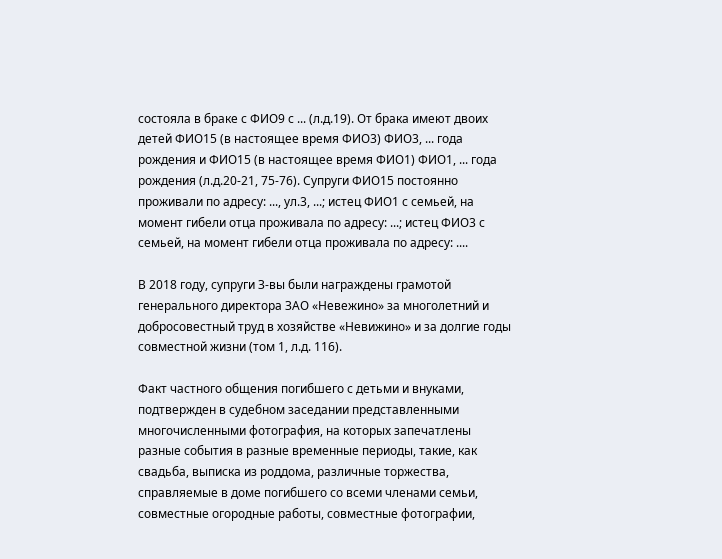состояла в браке с ФИО9 с ... (л.д.19). От брака имеют двоих детей ФИО15 (в настоящее время ФИО3) ФИО3, ... года рождения и ФИО15 (в настоящее время ФИО1) ФИО1, ... года рождения (л.д.20-21, 75-76). Супруги ФИО15 постоянно проживали по адресу: ..., ул.3, ...; истец ФИО1 с семьей, на момент гибели отца проживала по адресу: ...; истец ФИО3 с семьей, на момент гибели отца проживала по адресу: ....

В 2018 году, супруги З-вы были награждены грамотой генерального директора ЗАО «Невежино» за многолетний и добросовестный труд в хозяйстве «Невижино» и за долгие годы совместной жизни (том 1, л.д. 116).

Факт частного общения погибшего с детьми и внуками, подтвержден в судебном заседании представленными многочисленными фотография, на которых запечатлены разные события в разные временные периоды, такие, как свадьба, выписка из роддома, различные торжества, справляемые в доме погибшего со всеми членами семьи, совместные огородные работы, совместные фотографии,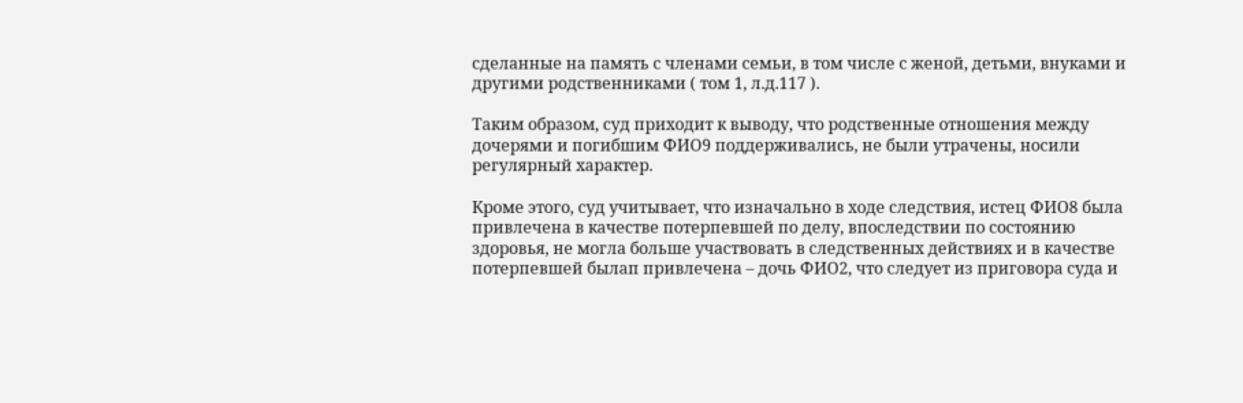сделанные на память с членами семьи, в том числе с женой, детьми, внуками и другими родственниками ( том 1, л.д.117 ).

Таким образом, суд приходит к выводу, что родственные отношения между дочерями и погибшим ФИО9 поддерживались, не были утрачены, носили регулярный характер.

Кроме этого, суд учитывает, что изначально в ходе следствия, истец ФИО8 была привлечена в качестве потерпевшей по делу, впоследствии по состоянию здоровья, не могла больше участвовать в следственных действиях и в качестве потерпевшей былап привлечена – дочь ФИО2, что следует из приговора суда и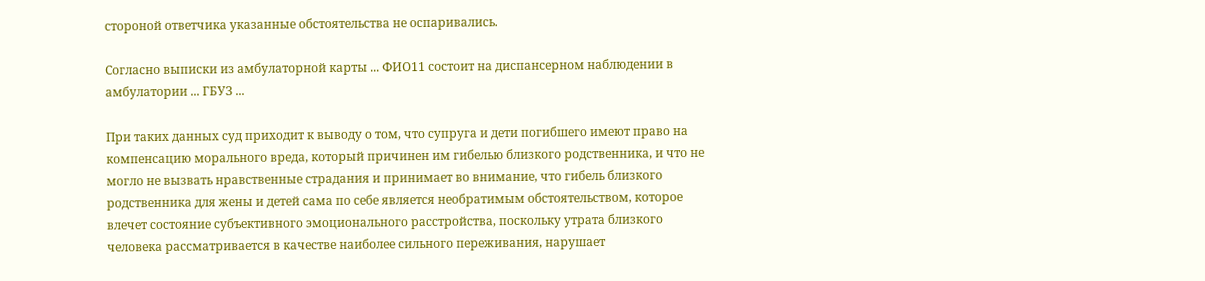стороной ответчика указанные обстоятельства не оспаривались.

Согласно выписки из амбулаторной карты ... ФИО11 состоит на диспансерном наблюдении в амбулатории ... ГБУЗ ...

При таких данных суд приходит к выводу о том, что супруга и дети погибшего имеют право на компенсацию морального вреда, который причинен им гибелью близкого родственника, и что не могло не вызвать нравственные страдания и принимает во внимание, что гибель близкого родственника для жены и детей сама по себе является необратимым обстоятельством, которое влечет состояние субъективного эмоционального расстройства, поскольку утрата близкого человека рассматривается в качестве наиболее сильного переживания, нарушает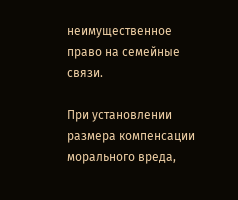неимущественное право на семейные связи.

При установлении размера компенсации морального вреда,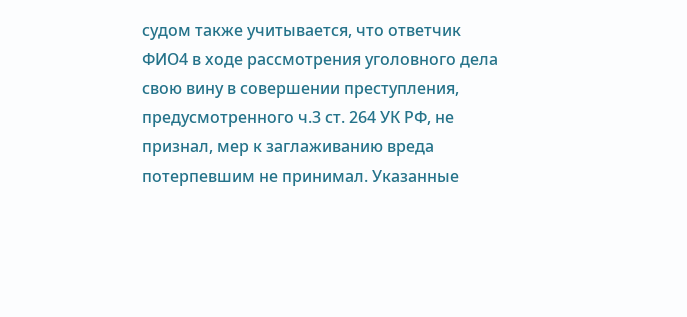судом также учитывается, что ответчик ФИО4 в ходе рассмотрения уголовного дела свою вину в совершении преступления, предусмотренного ч.3 ст. 264 УК РФ, не признал, мер к заглаживанию вреда потерпевшим не принимал. Указанные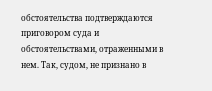обстоятельства подтверждаются приговором суда и обстоятельствами, отраженными в нем. Так, судом, не признано в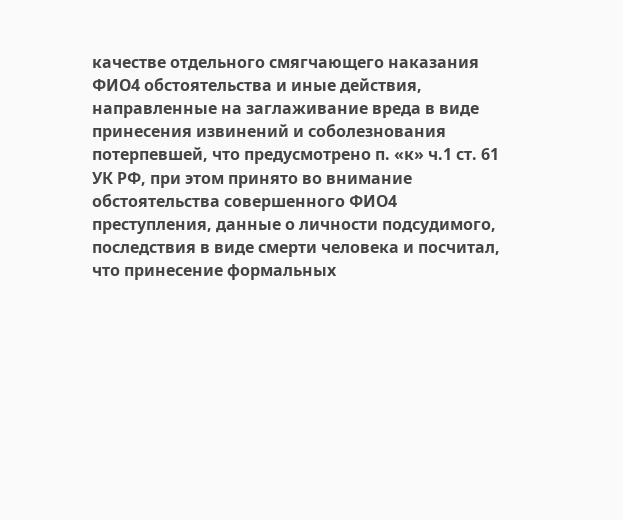качестве отдельного смягчающего наказания ФИО4 обстоятельства и иные действия, направленные на заглаживание вреда в виде принесения извинений и соболезнования потерпевшей, что предусмотрено п. «к» ч.1 ст. 61 УК РФ, при этом принято во внимание обстоятельства совершенного ФИО4 преступления, данные о личности подсудимого, последствия в виде смерти человека и посчитал, что принесение формальных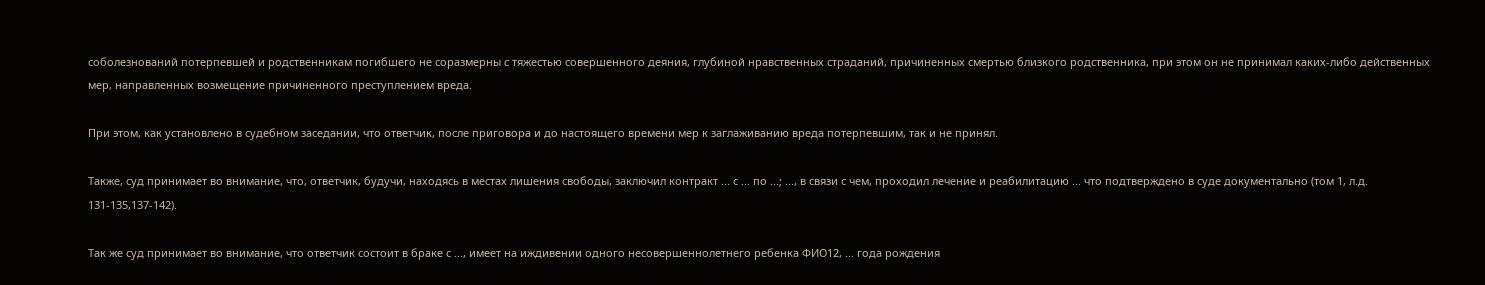соболезнований потерпевшей и родственникам погибшего не соразмерны с тяжестью совершенного деяния, глубиной нравственных страданий, причиненных смертью близкого родственника, при этом он не принимал каких-либо действенных мер, направленных возмещение причиненного преступлением вреда.

При этом, как установлено в судебном заседании, что ответчик, после приговора и до настоящего времени мер к заглаживанию вреда потерпевшим, так и не принял.

Также, суд принимает во внимание, что, ответчик, будучи, находясь в местах лишения свободы, заключил контракт ... с ... по ...; ..., в связи с чем, проходил лечение и реабилитацию ... что подтверждено в суде документально (том 1, л.д. 131-135,137-142).

Так же суд принимает во внимание, что ответчик состоит в браке с ..., имеет на иждивении одного несовершеннолетнего ребенка ФИО12, ... года рождения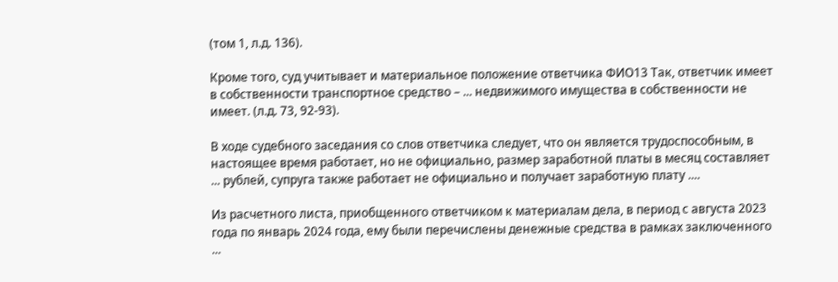(том 1, л.д. 136).

Кроме того, суд учитывает и материальное положение ответчика ФИО13 Так, ответчик имеет в собственности транспортное средство – ... недвижимого имущества в собственности не имеет. (л.д. 73, 92-93).

В ходе судебного заседания со слов ответчика следует, что он является трудоспособным, в настоящее время работает, но не официально, размер заработной платы в месяц составляет ... рублей, супруга также работает не официально и получает заработную плату ....

Из расчетного листа, приобщенного ответчиком к материалам дела, в период с августа 2023 года по январь 2024 года, ему были перечислены денежные средства в рамках заключенного ...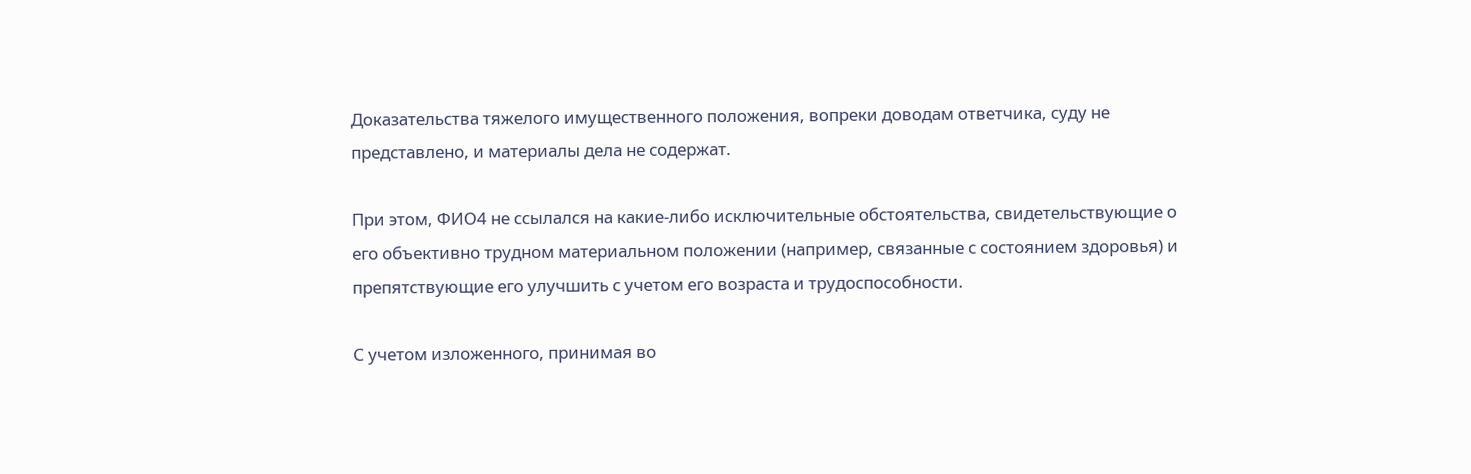Доказательства тяжелого имущественного положения, вопреки доводам ответчика, суду не представлено, и материалы дела не содержат.

При этом, ФИО4 не ссылался на какие-либо исключительные обстоятельства, свидетельствующие о его объективно трудном материальном положении (например, связанные с состоянием здоровья) и препятствующие его улучшить с учетом его возраста и трудоспособности.

С учетом изложенного, принимая во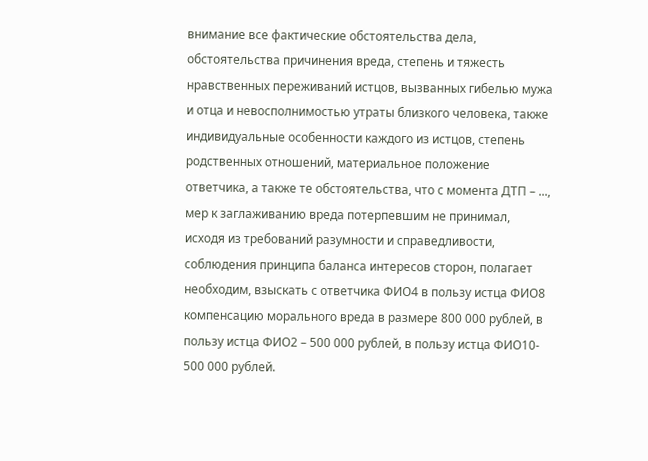внимание все фактические обстоятельства дела, обстоятельства причинения вреда, степень и тяжесть нравственных переживаний истцов, вызванных гибелью мужа и отца и невосполнимостью утраты близкого человека, также индивидуальные особенности каждого из истцов, степень родственных отношений, материальное положение ответчика, а также те обстоятельства, что с момента ДТП – ..., мер к заглаживанию вреда потерпевшим не принимал, исходя из требований разумности и справедливости, соблюдения принципа баланса интересов сторон, полагает необходим, взыскать с ответчика ФИО4 в пользу истца ФИО8 компенсацию морального вреда в размере 800 000 рублей, в пользу истца ФИО2 – 500 000 рублей, в пользу истца ФИО10- 500 000 рублей.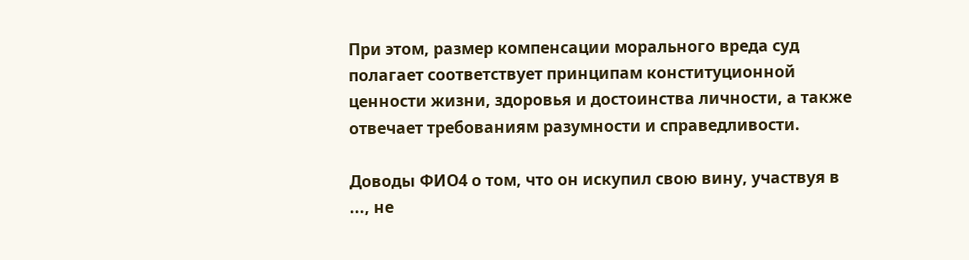При этом, размер компенсации морального вреда суд полагает соответствует принципам конституционной ценности жизни, здоровья и достоинства личности, а также отвечает требованиям разумности и справедливости.

Доводы ФИО4 о том, что он искупил свою вину, участвуя в ..., не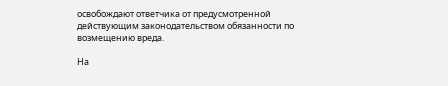освобождают ответчика от предусмотренной действующим законодательством обязанности по возмещению вреда.

На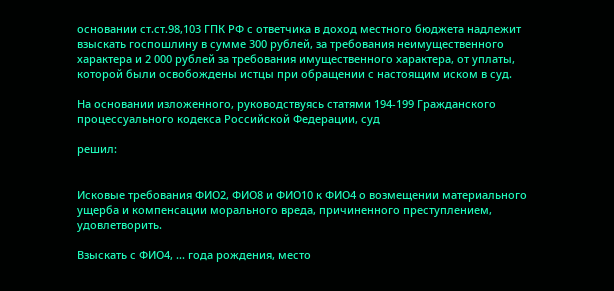основании ст.ст.98,103 ГПК РФ с ответчика в доход местного бюджета надлежит взыскать госпошлину в сумме 300 рублей, за требования неимущественного характера и 2 000 рублей за требования имущественного характера, от уплаты, которой были освобождены истцы при обращении с настоящим иском в суд.

На основании изложенного, руководствуясь статями 194-199 Гражданского процессуального кодекса Российской Федерации, суд

решил:


Исковые требования ФИО2, ФИО8 и ФИО10 к ФИО4 о возмещении материального ущерба и компенсации морального вреда, причиненного преступлением, удовлетворить.

Взыскать с ФИО4, ... года рождения, место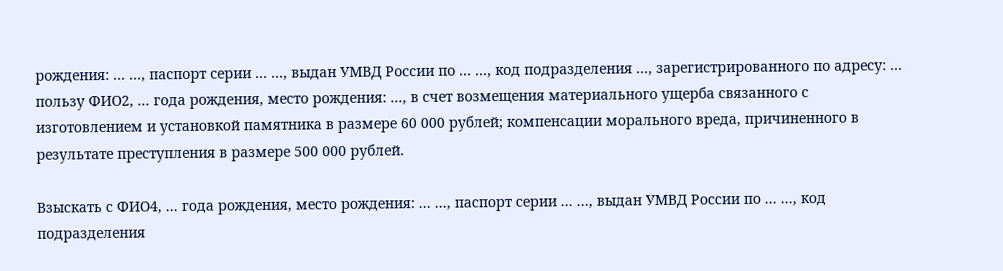рождения: ... ..., паспорт серии ... ..., выдан УМВД России по ... ..., код подразделения ..., зарегистрированного по адресу: ... пользу ФИО2, ... года рождения, место рождения: ..., в счет возмещения материального ущерба связанного с изготовлением и установкой памятника в размере 60 000 рублей; компенсации морального вреда, причиненного в результате преступления в размере 500 000 рублей.

Взыскать с ФИО4, ... года рождения, место рождения: ... ..., паспорт серии ... ..., выдан УМВД России по ... ..., код подразделения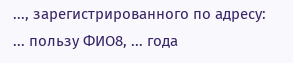..., зарегистрированного по адресу: ... пользу ФИО8, ... года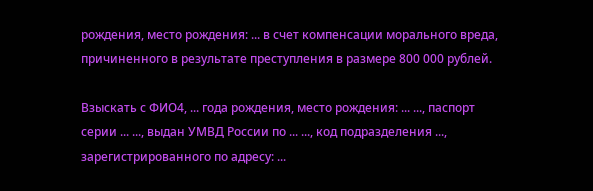рождения, место рождения: ... в счет компенсации морального вреда, причиненного в результате преступления в размере 800 000 рублей.

Взыскать с ФИО4, ... года рождения, место рождения: ... ..., паспорт серии ... ..., выдан УМВД России по ... ..., код подразделения ..., зарегистрированного по адресу: ...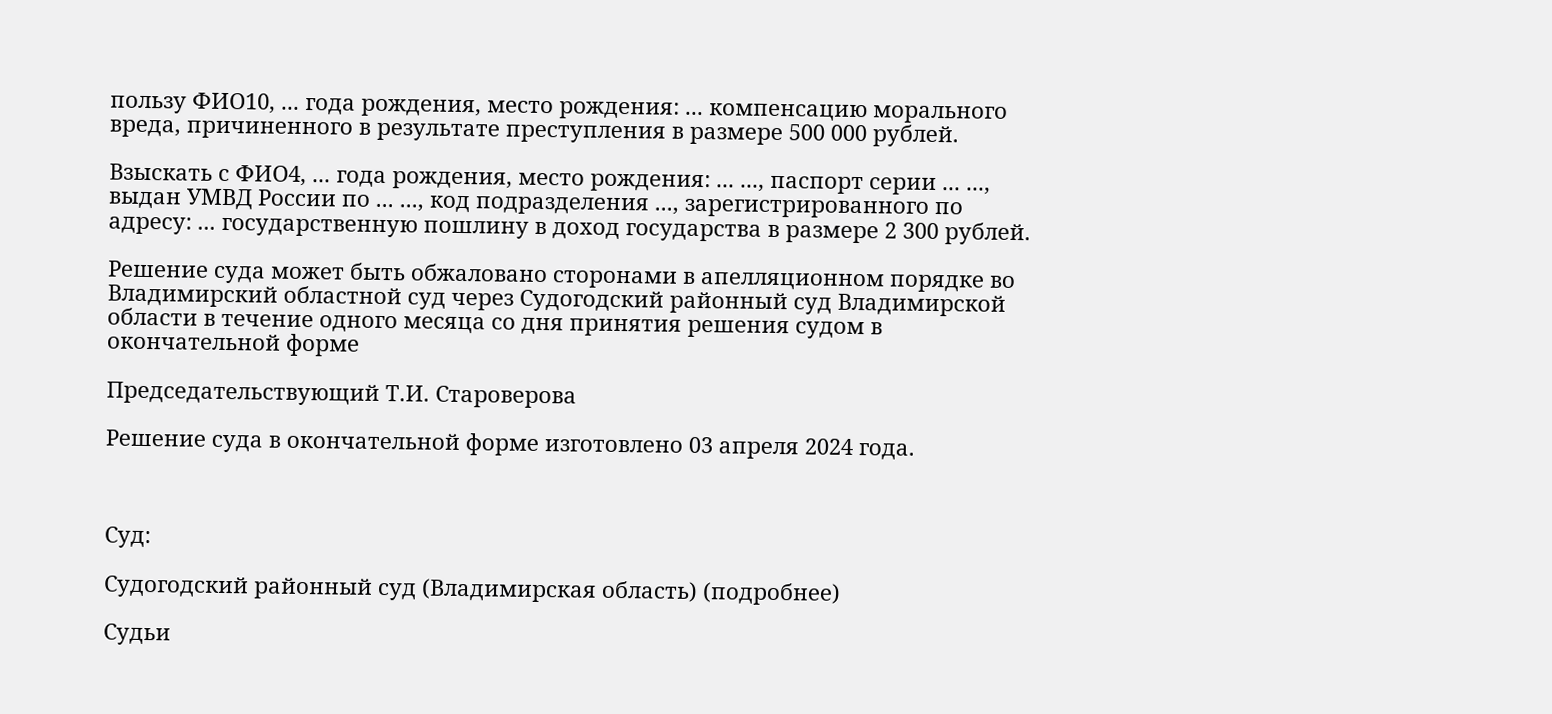пользу ФИО10, ... года рождения, место рождения: ... компенсацию морального вреда, причиненного в результате преступления в размере 500 000 рублей.

Взыскать с ФИО4, ... года рождения, место рождения: ... ..., паспорт серии ... ..., выдан УМВД России по ... ..., код подразделения ..., зарегистрированного по адресу: ... государственную пошлину в доход государства в размере 2 300 рублей.

Решение суда может быть обжаловано сторонами в апелляционном порядке во Владимирский областной суд через Судогодский районный суд Владимирской области в течение одного месяца со дня принятия решения судом в окончательной форме

Председательствующий Т.И. Староверова

Решение суда в окончательной форме изготовлено 03 апреля 2024 года.



Суд:

Судогодский районный суд (Владимирская область) (подробнее)

Судьи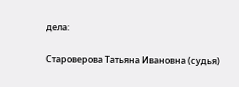дела:

Староверова Татьяна Ивановна (судья)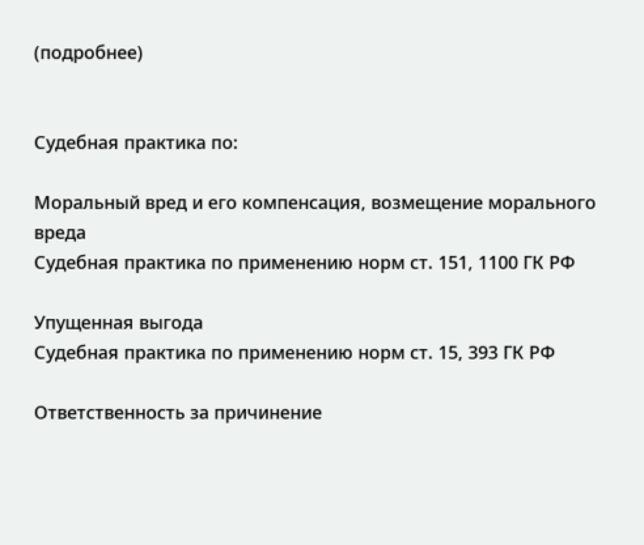(подробнее)


Судебная практика по:

Моральный вред и его компенсация, возмещение морального вреда
Судебная практика по применению норм ст. 151, 1100 ГК РФ

Упущенная выгода
Судебная практика по применению норм ст. 15, 393 ГК РФ

Ответственность за причинение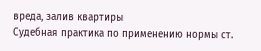вреда, залив квартиры
Судебная практика по применению нормы ст.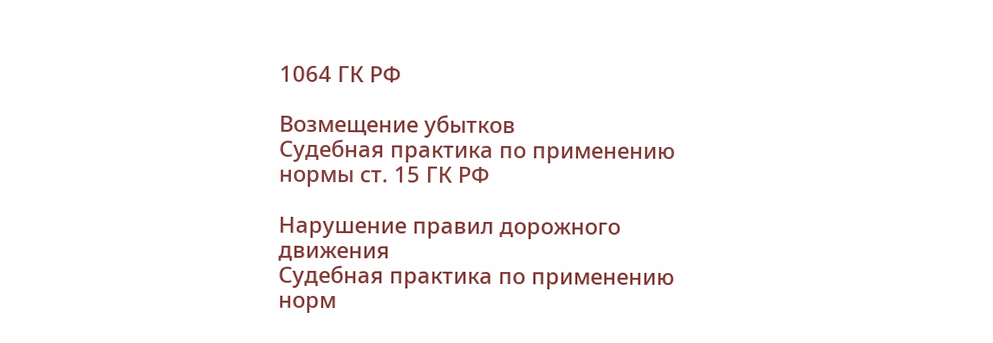1064 ГК РФ

Возмещение убытков
Судебная практика по применению нормы ст. 15 ГК РФ

Нарушение правил дорожного движения
Судебная практика по применению норм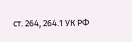ст. 264, 264.1 УК РФ